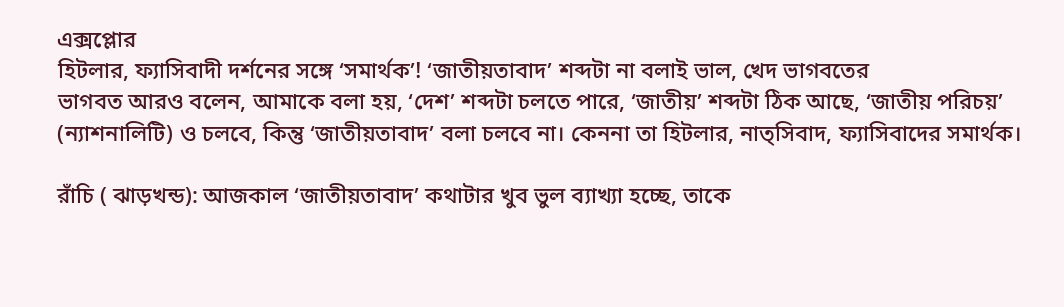এক্সপ্লোর
হিটলার, ফ্যাসিবাদী দর্শনের সঙ্গে ‘সমার্থক’! ‘জাতীয়তাবাদ’ শব্দটা না বলাই ভাল, খেদ ভাগবতের
ভাগবত আরও বলেন, আমাকে বলা হয়, ‘দেশ’ শব্দটা চলতে পারে, ‘জাতীয়’ শব্দটা ঠিক আছে, ‘জাতীয় পরিচয়’ (ন্যাশনালিটি) ও চলবে, কিন্তু ‘জাতীয়তাবাদ’ বলা চলবে না। কেননা তা হিটলার, নাত্সিবাদ, ফ্যাসিবাদের সমার্থক।

রাঁচি ( ঝাড়খন্ড): আজকাল ‘জাতীয়তাবাদ’ কথাটার খুব ভুল ব্যাখ্যা হচ্ছে, তাকে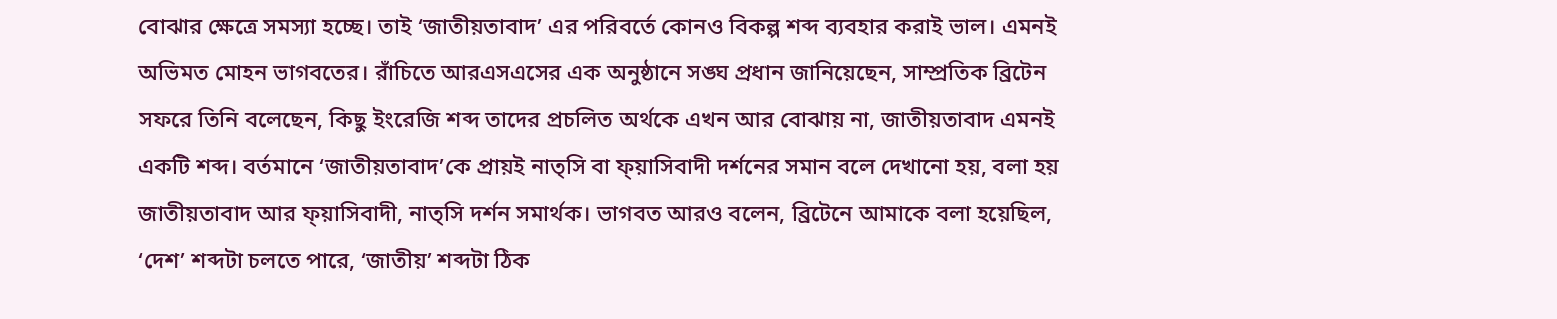বোঝার ক্ষেত্রে সমস্যা হচ্ছে। তাই ‘জাতীয়তাবাদ’ এর পরিবর্তে কোনও বিকল্প শব্দ ব্যবহার করাই ভাল। এমনই অভিমত মোহন ভাগবতের। রাঁচিতে আরএসএসের এক অনুষ্ঠানে সঙ্ঘ প্রধান জানিয়েছেন, সাম্প্রতিক ব্রিটেন সফরে তিনি বলেছেন, কিছু ইংরেজি শব্দ তাদের প্রচলিত অর্থকে এখন আর বোঝায় না, জাতীয়তাবাদ এমনই একটি শব্দ। বর্তমানে ‘জাতীয়তাবাদ’কে প্রায়ই নাত্সি বা ফ্য়াসিবাদী দর্শনের সমান বলে দেখানো হয়, বলা হয় জাতীয়তাবাদ আর ফ্য়াসিবাদী, নাত্সি দর্শন সমার্থক। ভাগবত আরও বলেন, ব্রিটেনে আমাকে বলা হয়েছিল, ‘দেশ’ শব্দটা চলতে পারে, ‘জাতীয়’ শব্দটা ঠিক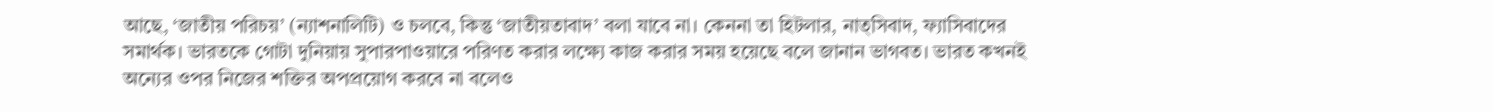আছে, ‘জাতীয় পরিচয়’ (ন্যাশনালিটি) ও চলবে, কিন্তু ‘জাতীয়তাবাদ’ বলা যাবে না। কেননা তা হিটলার, নাত্সিবাদ, ফ্যাসিবাদের সমার্থক। ভারতকে গোটা দুনিয়ায় সুপারপাওয়ারে পরিণত করার লক্ষ্যে কাজ করার সময় হয়েছে বলে জানান ভাগবত। ভারত কখনই অন্যের ওপর নিজের শক্তির অপপ্রয়োগ করবে না বলেও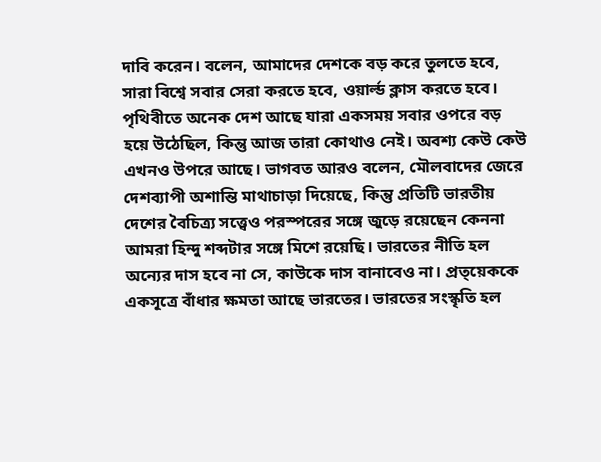দাবি করেন। বলেন, আমাদের দেশকে বড় করে তুলতে হবে, সারা বিশ্বে সবার সেরা করতে হবে, ওয়ার্ল্ড ক্লাস করতে হবে। পৃথিবীতে অনেক দেশ আছে যারা একসময় সবার ওপরে বড় হয়ে উঠেছিল, কিন্তু আজ তারা কোথাও নেই। অবশ্য কেউ কেউ এখনও উপরে আছে। ভাগবত আরও বলেন, মৌলবাদের জেরে দেশব্যাপী অশান্তি মাথাচাড়া দিয়েছে, কিন্তু প্রতিটি ভারতীয় দেশের বৈচিত্র্য সত্ত্বেও পরস্পরের সঙ্গে জুড়ে রয়েছেন কেননা আমরা হিন্দু শব্দটার সঙ্গে মিশে রয়েছি। ভারতের নীতি হল অন্যের দাস হবে না সে, কাউকে দাস বানাবেও না। প্রত্য়েককে একসূত্রে বাঁধার ক্ষমতা আছে ভারতের। ভারতের সংস্কৃতি হল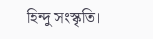হিন্দু সংস্কৃতি।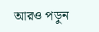আরও পড়ুন